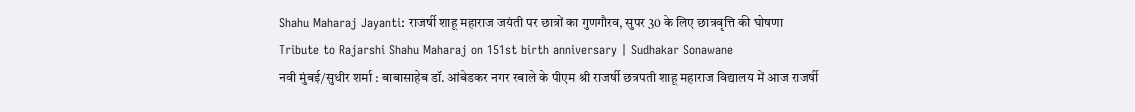Shahu Maharaj Jayanti: राजर्षी शाहू महाराज जयंती पर छात्रों का गुणगौरव, सुपर 30 के लिए छात्रवृत्ति की घोषणा
Tribute to Rajarshi Shahu Maharaj on 151st birth anniversary | Sudhakar Sonawane
नवी मुंबई/सुधीर शर्मा : बाबासाहेब डॉ. आंबेडकर नगर रबाले के पीएम श्री राजर्षी छत्रपती शाहू महाराज विद्यालय में आज राजर्षी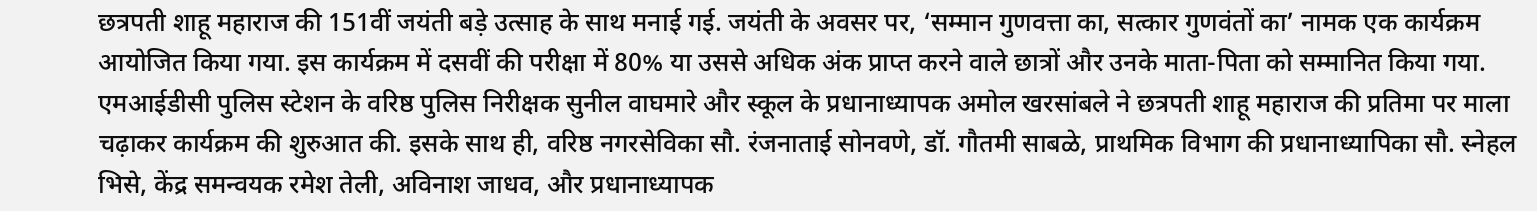छत्रपती शाहू महाराज की 151वीं जयंती बड़े उत्साह के साथ मनाई गई. जयंती के अवसर पर, ‘सम्मान गुणवत्ता का, सत्कार गुणवंतों का’ नामक एक कार्यक्रम आयोजित किया गया. इस कार्यक्रम में दसवीं की परीक्षा में 80% या उससे अधिक अंक प्राप्त करने वाले छात्रों और उनके माता-पिता को सम्मानित किया गया. एमआईडीसी पुलिस स्टेशन के वरिष्ठ पुलिस निरीक्षक सुनील वाघमारे और स्कूल के प्रधानाध्यापक अमोल खरसांबले ने छत्रपती शाहू महाराज की प्रतिमा पर माला चढ़ाकर कार्यक्रम की शुरुआत की. इसके साथ ही, वरिष्ठ नगरसेविका सौ. रंजनाताई सोनवणे, डॉ. गौतमी साबळे, प्राथमिक विभाग की प्रधानाध्यापिका सौ. स्नेहल भिसे, केंद्र समन्वयक रमेश तेली, अविनाश जाधव, और प्रधानाध्यापक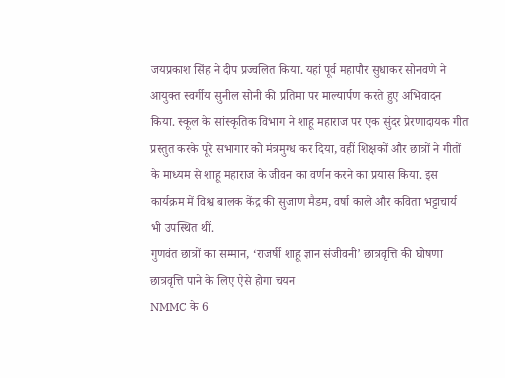जयप्रकाश सिंह ने दीप प्रज्वलित किया. यहां पूर्व महापौर सुधाकर सोनवणे ने आयुक्त स्वर्गीय सुनील सोनी की प्रतिमा पर माल्यार्पण करते हुए अभिवादन किया. स्कूल के सांस्कृतिक विभाग ने शाहू महाराज पर एक सुंदर प्रेरणादायक गीत प्रस्तुत करके पूरे सभागार को मंत्रमुग्ध कर दिया, वहीं शिक्षकों और छात्रों ने गीतों के माध्यम से शाहू महाराज के जीवन का वर्णन करने का प्रयास किया. इस कार्यक्रम में विश्व बालक केंद्र की सुजाण मैडम, वर्षा काले और कविता भट्टाचार्य भी उपस्थित थीं.
गुणवंत छात्रों का सम्मान, ‘राजर्षी शाहू ज्ञान संजीवनी’ छात्रवृत्ति की घोषणा
छात्रवृत्ति पाने के लिए ऐसे होगा चयन
NMMC के 6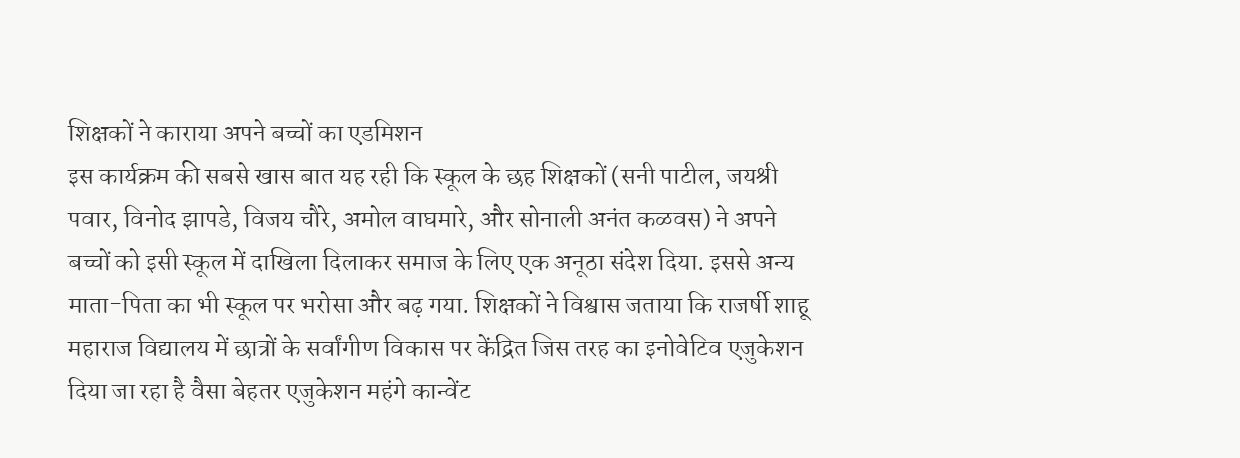शिक्षकों ने काराया अपने बच्चों का एडमिशन
इस कार्यक्रम की सबसे खास बात यह रही कि स्कूल के छह शिक्षकों (सनी पाटील, जयश्री पवार, विनोद झापडे, विजय चौरे, अमोल वाघमारे, और सोनाली अनंत कळवस) ने अपने बच्चों को इसी स्कूल में दाखिला दिलाकर समाज के लिए एक अनूठा संदेश दिया. इससे अन्य माता-पिता का भी स्कूल पर भरोसा और बढ़ गया. शिक्षकों ने विश्वास जताया कि राजर्षी शाहू महाराज विद्यालय में छात्रों के सर्वांगीण विकास पर केंद्रित जिस तरह का इनोवेटिव एजुकेशन दिया जा रहा है वैसा बेहतर एजुकेशन महंगे कान्वेंट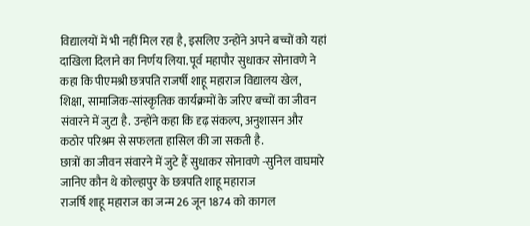विद्यालयों में भी नहीं मिल रहा है, इसलिए उन्होंने अपने बच्चों को यहां दाखिला दिलाने का निर्णय लिया. पूर्व महापौर सुधाकर सोनावणे ने कहा कि पीएमश्री छत्रपति राजर्षी शाहू महाराज विद्यालय खेल, शिक्षा, सामाजिक-सांस्कृतिक कार्यक्रमों के जरिए बच्चों का जीवन संवारने में जुटा है. उन्होंने कहा कि दृढ़ संकल्प, अनुशासन और कठोर परिश्रम से सफलता हासिल की जा सकती है.
छात्रों का जीवन संवारने में जुटे हैं सुधाकर सोनावणे -सुनिल वाघमारे
जानिए कौन थे कोल्हापुर के छत्रपति शाहू महाराज
राजर्षि शाहू महाराज का जन्म 26 जून 1874 को कागल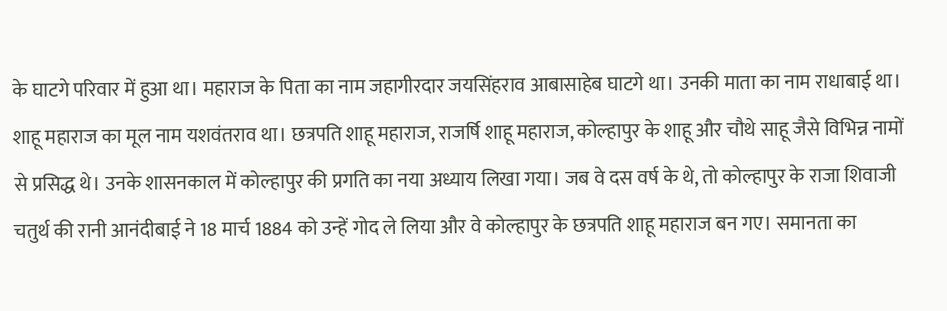के घाटगे परिवार में हुआ था। महाराज के पिता का नाम जहागीरदार जयसिंहराव आबासाहेब घाटगे था। उनकी माता का नाम राधाबाई था। शाहू महाराज का मूल नाम यशवंतराव था। छत्रपति शाहू महाराज, राजर्षि शाहू महाराज, कोल्हापुर के शाहू और चौथे साहू जैसे विभिन्न नामों से प्रसिद्ध थे। उनके शासनकाल में कोल्हापुर की प्रगति का नया अध्याय लिखा गया। जब वे दस वर्ष के थे, तो कोल्हापुर के राजा शिवाजी चतुर्थ की रानी आनंदीबाई ने 18 मार्च 1884 को उन्हें गोद ले लिया और वे कोल्हापुर के छत्रपति शाहू महाराज बन गए। समानता का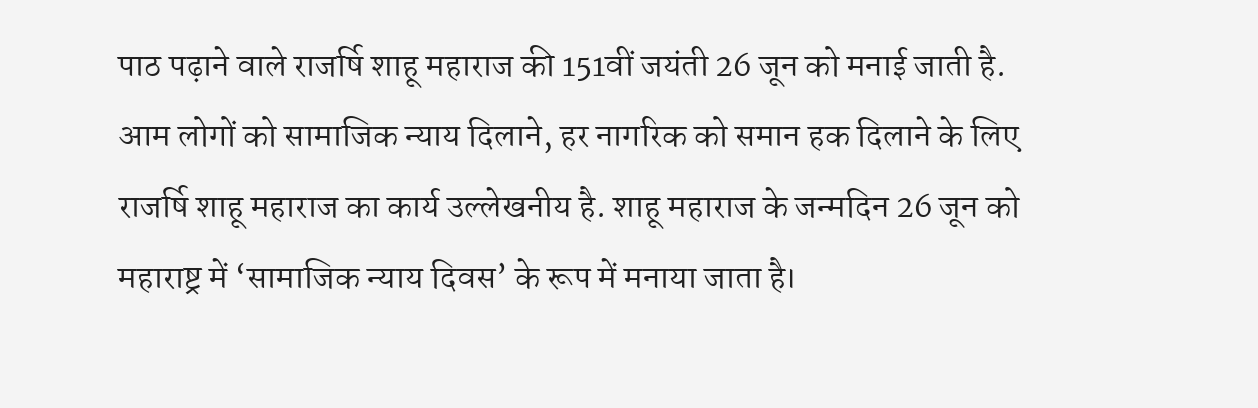पाठ पढ़ाने वाले राजर्षि शाहू महाराज की 151वीं जयंती 26 जून को मनाई जाती है.
आम लोगों को सामाजिक न्याय दिलाने, हर नागरिक को समान हक दिलाने के लिए राजर्षि शाहू महाराज का कार्य उल्लेखनीय है. शाहू महाराज के जन्मदिन 26 जून को महाराष्ट्र में ‘सामाजिक न्याय दिवस’ के रूप में मनाया जाता है।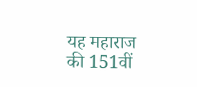यह महाराज की 151वीं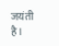जयंती है।